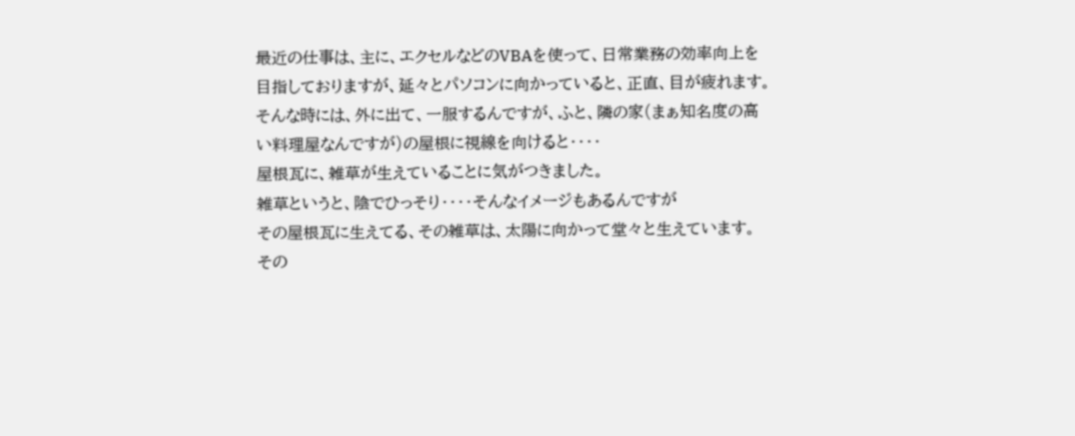最近の仕事は、主に、エクセルなどのVBAを使って、日常業務の効率向上を目指しておりますが、延々とパソコンに向かっていると、正直、目が疲れます。
そんな時には、外に出て、一服するんですが、ふと、隣の家(まぁ知名度の高い料理屋なんですが)の屋根に視線を向けると・・・・
屋根瓦に、雑草が生えていることに気がつきました。
雑草というと、陰でひっそり・・・・そんなイメージもあるんですが
その屋根瓦に生えてる、その雑草は、太陽に向かって堂々と生えています。
その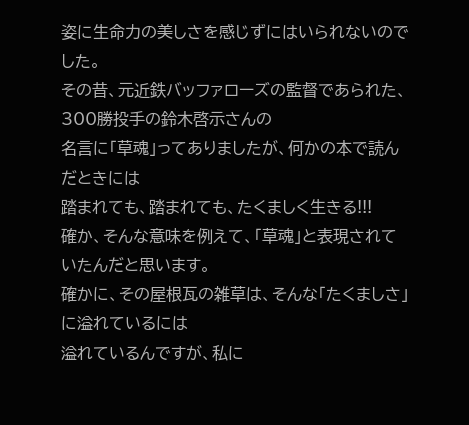姿に生命力の美しさを感じずにはいられないのでした。
その昔、元近鉄バッファローズの監督であられた、300勝投手の鈴木啓示さんの
名言に「草魂」ってありましたが、何かの本で読んだときには
踏まれても、踏まれても、たくましく生きる!!!
確か、そんな意味を例えて、「草魂」と表現されていたんだと思います。
確かに、その屋根瓦の雑草は、そんな「たくましさ」に溢れているには
溢れているんですが、私に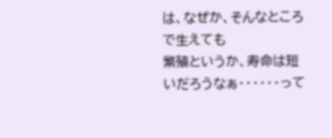は、なぜか、そんなところで生えても
繁殖というか、寿命は短いだろうなぁ・・・・・・って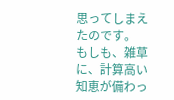思ってしまえたのです。
もしも、雑草に、計算高い知恵が備わっ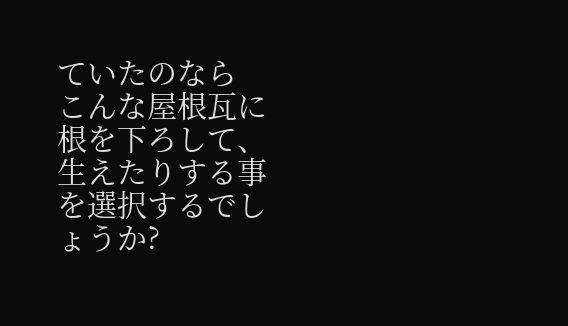ていたのなら
こんな屋根瓦に根を下ろして、生えたりする事を選択するでしょうか?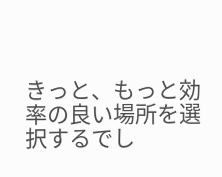きっと、もっと効率の良い場所を選択するでし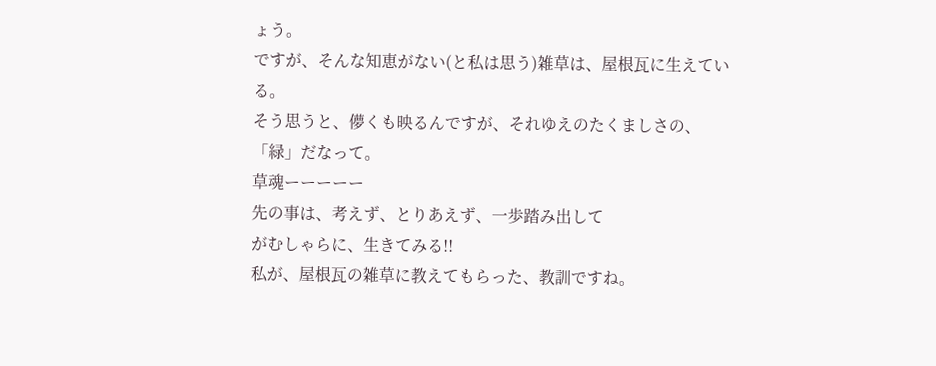ょう。
ですが、そんな知恵がない(と私は思う)雑草は、屋根瓦に生えている。
そう思うと、儚くも映るんですが、それゆえのたくましさの、「緑」だなって。
草魂ーーーーー
先の事は、考えず、とりあえず、一歩踏み出して
がむしゃらに、生きてみる!!
私が、屋根瓦の雑草に教えてもらった、教訓ですね。